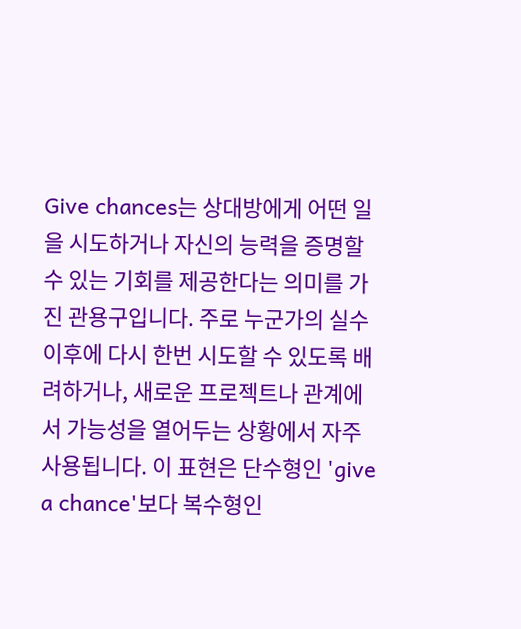Give chances는 상대방에게 어떤 일을 시도하거나 자신의 능력을 증명할 수 있는 기회를 제공한다는 의미를 가진 관용구입니다. 주로 누군가의 실수 이후에 다시 한번 시도할 수 있도록 배려하거나, 새로운 프로젝트나 관계에서 가능성을 열어두는 상황에서 자주 사용됩니다. 이 표현은 단수형인 'give a chance'보다 복수형인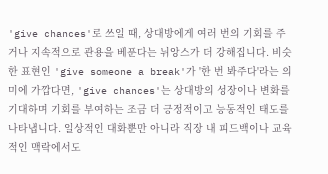'give chances'로 쓰일 때, 상대방에게 여러 번의 기회를 주거나 지속적으로 관용을 베푼다는 뉘앙스가 더 강해집니다. 비슷한 표현인 'give someone a break'가 '한 번 봐주다'라는 의미에 가깝다면, 'give chances'는 상대방의 성장이나 변화를 기대하며 기회를 부여하는 조금 더 긍정적이고 능동적인 태도를 나타냅니다. 일상적인 대화뿐만 아니라 직장 내 피드백이나 교육적인 맥락에서도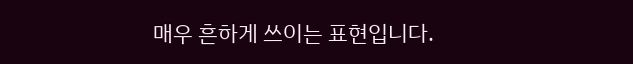매우 흔하게 쓰이는 표현입니다.